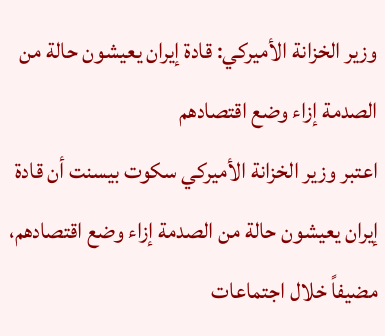وزير الخزانة الأميركي: قادة إيران يعيشون حالة من الصدمة إزاء وضع اقتصادهم
اعتبر وزير الخزانة الأميركي سكوت بيسنت أن قادة إيران يعيشون حالة من الصدمة إزاء وضع اقتصادهم، مضيفاً خلال اجتماعات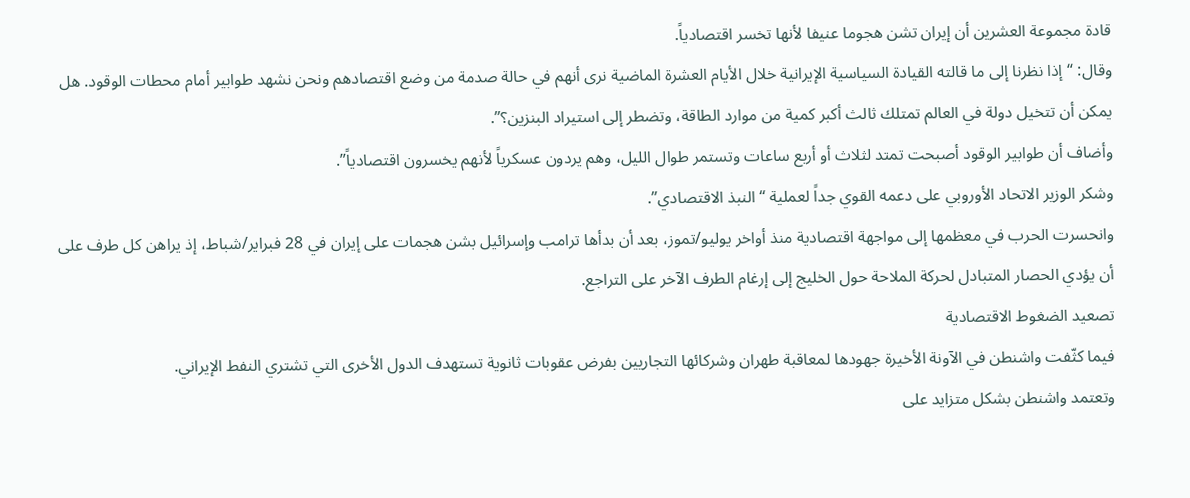قادة مجموعة العشرين أن إيران تشن هجوما عنيفا لأنها تخسر اقتصادياً.
وقال: “إذا نظرنا إلى ما قالته القيادة السياسية الإيرانية خلال الأيام العشرة الماضية نرى أنهم في حالة صدمة من وضع اقتصادهم ونحن نشهد طوابير أمام محطات الوقود. هل يمكن أن تتخيل دولة في العالم تمتلك ثالث أكبر كمية من موارد الطاقة، وتضطر إلى استيراد البنزين؟”.
وأضاف أن طوابير الوقود أصبحت تمتد لثلاث أو أربع ساعات وتستمر طوال الليل، وهم يردون عسكرياً لأنهم يخسرون اقتصادياً”.
وشكر الوزير الاتحاد الأوروبي على دعمه القوي جداً لعملية “النبذ الاقتصادي”.
وانحسرت الحرب في معظمها إلى مواجهة اقتصادية منذ أواخر يوليو/تموز، بعد أن بدأها ترامب وإسرائيل بشن هجمات على إيران في 28 فبراير/شباط، إذ يراهن كل طرف على أن يؤدي الحصار المتبادل لحركة الملاحة حول الخليج إلى إرغام الطرف الآخر على التراجع.
تصعيد الضغوط الاقتصادية
فيما كثّفت واشنطن في الآونة الأخيرة جهودها لمعاقبة طهران وشركائها التجاريين بفرض عقوبات ثانوية تستهدف الدول الأخرى التي تشتري النفط الإيراني.
وتعتمد واشنطن بشكل متزايد على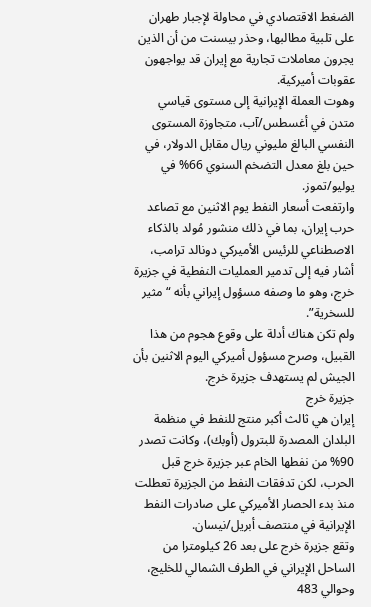الضغط الاقتصادي في محاولة لإجبار طهران على تلبية مطالبها، وحذر بيسنت من أن الذين يجرون معاملات تجارية مع إيران قد يواجهون عقوبات أميركية.
وهوت العملة الإيرانية إلى مستوى قياسي متدن في أغسطس/آب، متجاوزة المستوى النفسي البالغ مليوني ريال مقابل الدولار، في حين بلغ معدل التضخم السنوي 66% في يوليو/تموز.
وارتفعت أسعار النفط يوم الاثنين مع تصاعد حرب إيران، بما في ذلك منشور مُولد بالذكاء الاصطناعي للرئيس الأميركي دونالد ترامب، أشار فيه إلى تدمير العمليات النفطية في جزيرة خرج، وهو ما وصفه مسؤول إيراني بأنه “مثير للسخرية”.
ولم تكن هناك أدلة على وقوع هجوم من هذا القبيل، وصرح مسؤول أميركي اليوم الاثنين بأن الجيش لم يستهدف جزيرة خرج.
جزيرة خرج
إيران هي ثالث أكبر منتج للنفط في منظمة البلدان المصدرة للبترول (أوبك)، وكانت تصدر 90% من نفطها الخام عبر جزيرة خرج قبل الحرب، لكن تدفقات النفط من الجزيرة تعطلت منذ بدء الحصار الأميركي على صادرات النفط الإيرانية في منتصف أبريل/نيسان.
وتقع جزيرة خرج على بعد 26 كيلومترا من الساحل الإيراني في الطرف الشمالي للخليج، وحوالي 483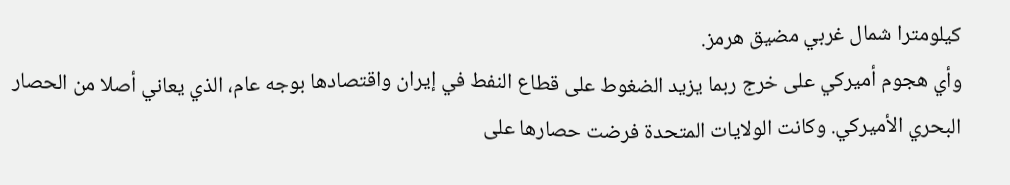كيلومترا شمال غربي مضيق هرمز.
وأي هجوم أميركي على خرج ربما يزيد الضغوط على قطاع النفط في إيران واقتصادها بوجه عام، الذي يعاني أصلا من الحصار البحري الأميركي. وكانت الولايات المتحدة فرضت حصارها على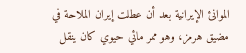الموانئ الإيرانية بعد أن عطلت إيران الملاحة في مضيق هرمز، وهو ممر مائي حيوي كان ينقل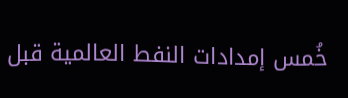خُمس إمدادات النفط العالمية قبل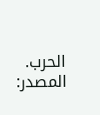الحرب.
المصدر: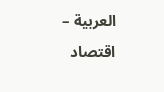العربية – اقتصاد